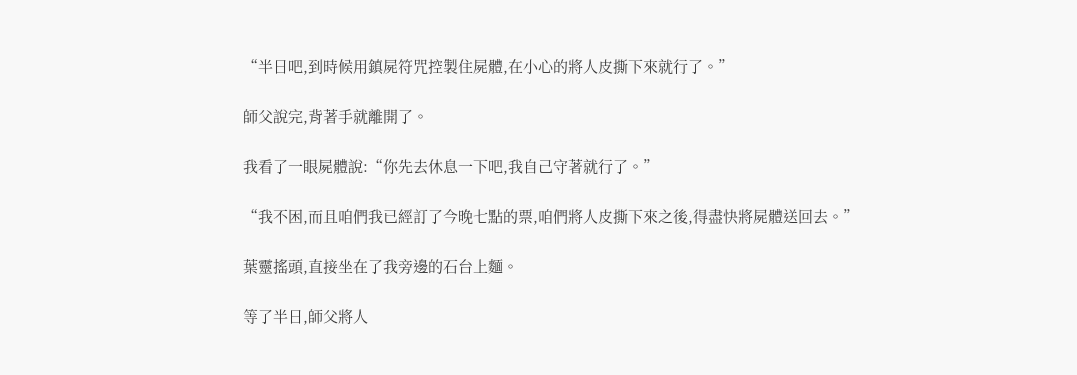“半日吧,到時候用鎮屍符咒控製住屍體,在小心的將人皮撕下來就行了。”

師父說完,背著手就離開了。

我看了一眼屍體說:“你先去休息一下吧,我自己守著就行了。”

“我不困,而且咱們我已經訂了今晚七點的票,咱們將人皮撕下來之後,得盡快將屍體送回去。”

葉靈搖頭,直接坐在了我旁邊的石台上麵。

等了半日,師父將人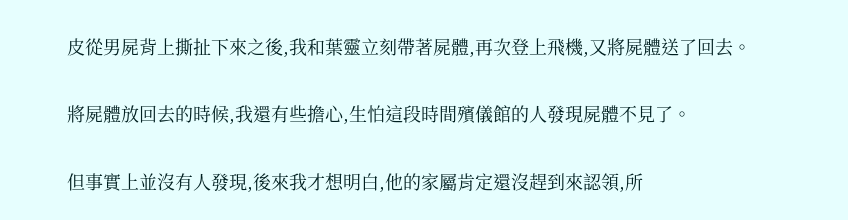皮從男屍背上撕扯下來之後,我和葉靈立刻帶著屍體,再次登上飛機,又將屍體送了回去。

將屍體放回去的時候,我還有些擔心,生怕這段時間殯儀館的人發現屍體不見了。

但事實上並沒有人發現,後來我才想明白,他的家屬肯定還沒趕到來認領,所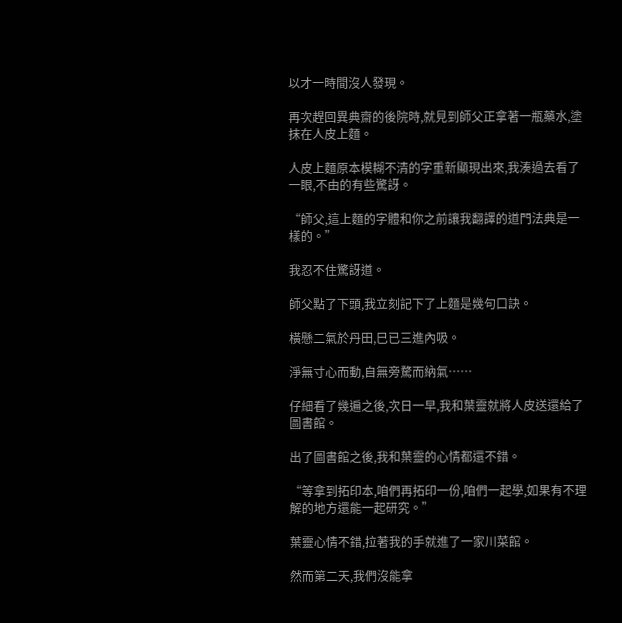以才一時間沒人發現。

再次趕回異典齋的後院時,就見到師父正拿著一瓶藥水,塗抹在人皮上麵。

人皮上麵原本模糊不清的字重新顯現出來,我湊過去看了一眼,不由的有些驚訝。

“師父,這上麵的字體和你之前讓我翻譯的道門法典是一樣的。”

我忍不住驚訝道。

師父點了下頭,我立刻記下了上麵是幾句口訣。

橫懸二氣於丹田,巳已三進內吸。

淨無寸心而動,自無旁騖而納氣……

仔細看了幾遍之後,次日一早,我和葉靈就將人皮送還給了圖書館。

出了圖書館之後,我和葉靈的心情都還不錯。

“等拿到拓印本,咱們再拓印一份,咱們一起學,如果有不理解的地方還能一起研究。”

葉靈心情不錯,拉著我的手就進了一家川菜館。

然而第二天,我們沒能拿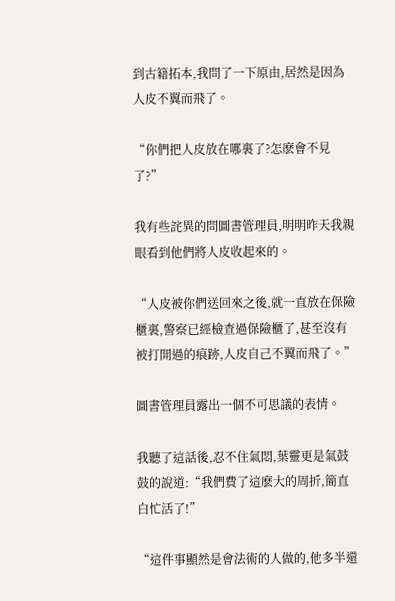到古籍拓本,我問了一下原由,居然是因為人皮不翼而飛了。

“你們把人皮放在哪裏了?怎麽會不見了?”

我有些詫異的問圖書管理員,明明昨天我親眼看到他們將人皮收起來的。

“人皮被你們送回來之後,就一直放在保險櫃裏,警察已經檢查過保險櫃了,甚至沒有被打開過的痕跡,人皮自己不翼而飛了。”

圖書管理員露出一個不可思議的表情。

我聽了這話後,忍不住氣悶,葉靈更是氣鼓鼓的說道:“我們費了這麽大的周折,簡直白忙活了!”

“這件事顯然是會法術的人做的,他多半還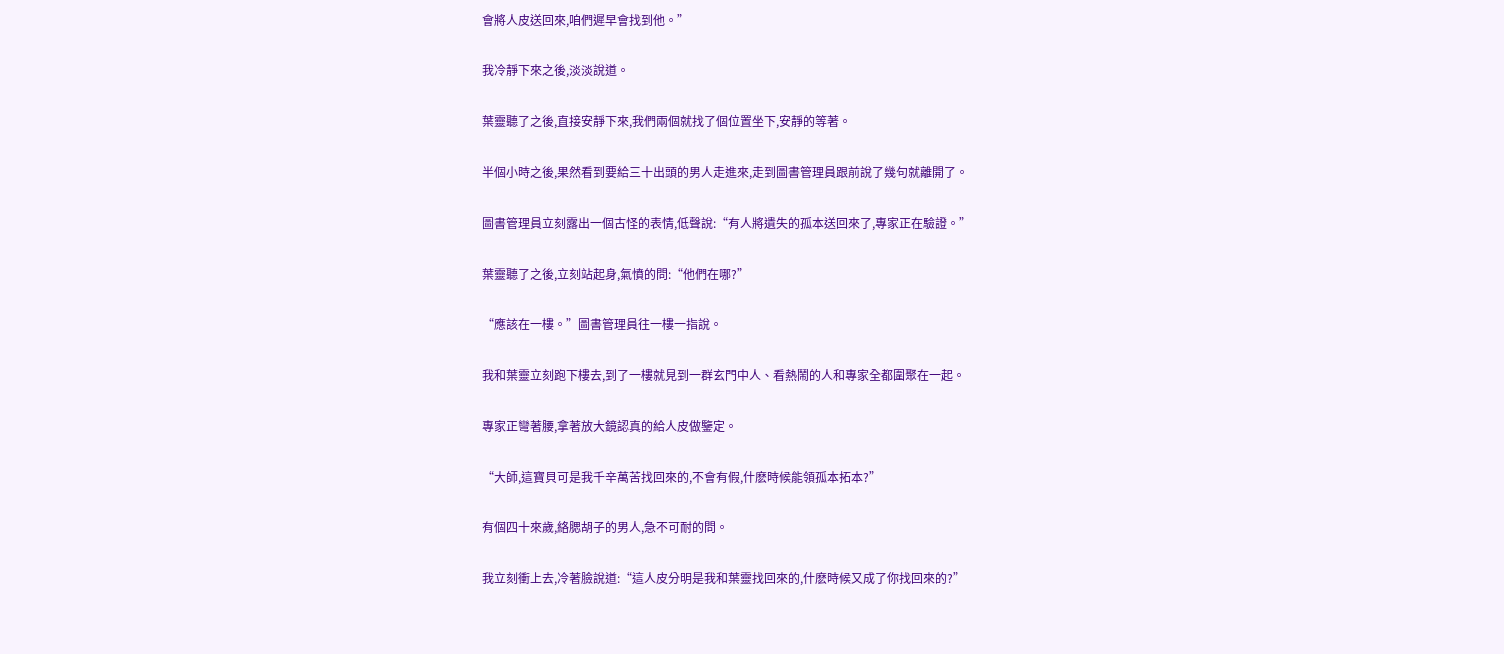會將人皮送回來,咱們遲早會找到他。”

我冷靜下來之後,淡淡說道。

葉靈聽了之後,直接安靜下來,我們兩個就找了個位置坐下,安靜的等著。

半個小時之後,果然看到要給三十出頭的男人走進來,走到圖書管理員跟前說了幾句就離開了。

圖書管理員立刻露出一個古怪的表情,低聲說:“有人將遺失的孤本送回來了,專家正在驗證。”

葉靈聽了之後,立刻站起身,氣憤的問:“他們在哪?”

“應該在一樓。”圖書管理員往一樓一指說。

我和葉靈立刻跑下樓去,到了一樓就見到一群玄門中人、看熱鬧的人和專家全都圍聚在一起。

專家正彎著腰,拿著放大鏡認真的給人皮做鑒定。

“大師,這寶貝可是我千辛萬苦找回來的,不會有假,什麽時候能領孤本拓本?”

有個四十來歲,絡腮胡子的男人,急不可耐的問。

我立刻衝上去,冷著臉說道:“這人皮分明是我和葉靈找回來的,什麽時候又成了你找回來的?”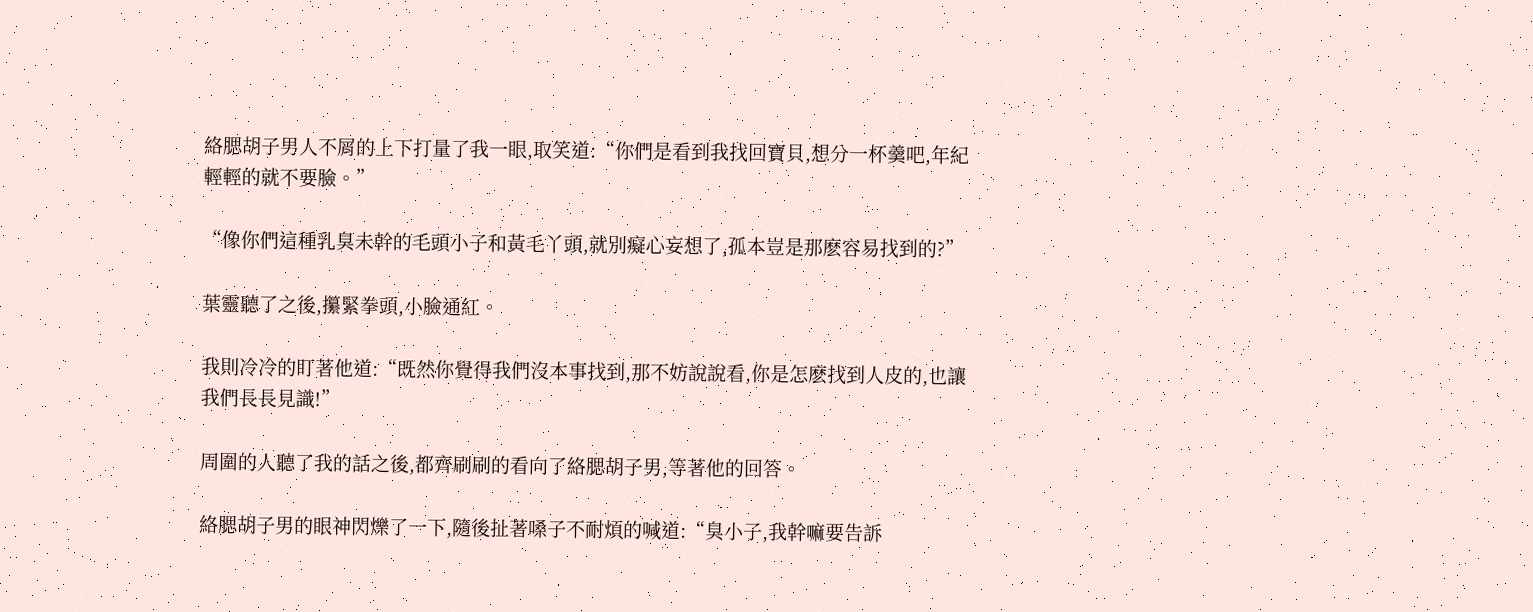絡腮胡子男人不屑的上下打量了我一眼,取笑道:“你們是看到我找回寶貝,想分一杯羹吧,年紀輕輕的就不要臉。”

“像你們這種乳臭未幹的毛頭小子和黃毛丫頭,就別癡心妄想了,孤本豈是那麽容易找到的?”

葉靈聽了之後,攥緊拳頭,小臉通紅。

我則冷冷的盯著他道:“既然你覺得我們沒本事找到,那不妨說說看,你是怎麽找到人皮的,也讓我們長長見識!”

周圍的人聽了我的話之後,都齊刷刷的看向了絡腮胡子男,等著他的回答。

絡腮胡子男的眼神閃爍了一下,隨後扯著嗓子不耐煩的喊道:“臭小子,我幹嘛要告訴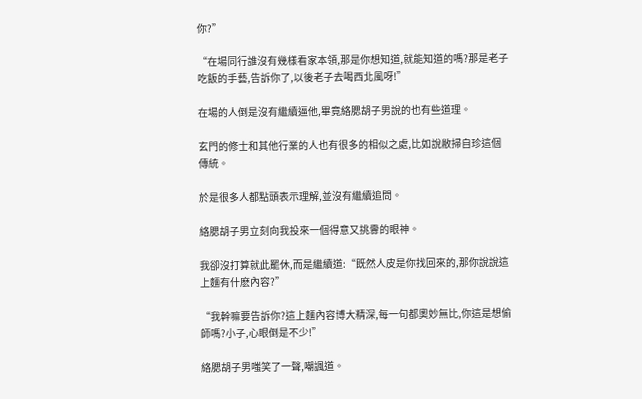你?”

“在場同行誰沒有幾樣看家本領,那是你想知道,就能知道的嗎?那是老子吃飯的手藝,告訴你了,以後老子去喝西北風呀!”

在場的人倒是沒有繼續逼他,畢竟絡腮胡子男說的也有些道理。

玄門的修士和其他行業的人也有很多的相似之處,比如說敝掃自珍這個傳統。

於是很多人都點頭表示理解,並沒有繼續追問。

絡腮胡子男立刻向我投來一個得意又挑釁的眼神。

我卻沒打算就此罷休,而是繼續道:“既然人皮是你找回來的,那你說說這上麵有什麽內容?”

“我幹嘛要告訴你?這上麵內容博大精深,每一句都奧妙無比,你這是想偷師嗎?小子,心眼倒是不少!”

絡腮胡子男嗤笑了一聲,嘲諷道。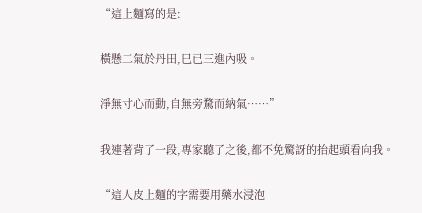“這上麵寫的是:

橫懸二氣於丹田,巳已三進內吸。

淨無寸心而動,自無旁騖而納氣……”

我連著背了一段,專家聽了之後,都不免驚訝的抬起頭看向我。

“這人皮上麵的字需要用藥水浸泡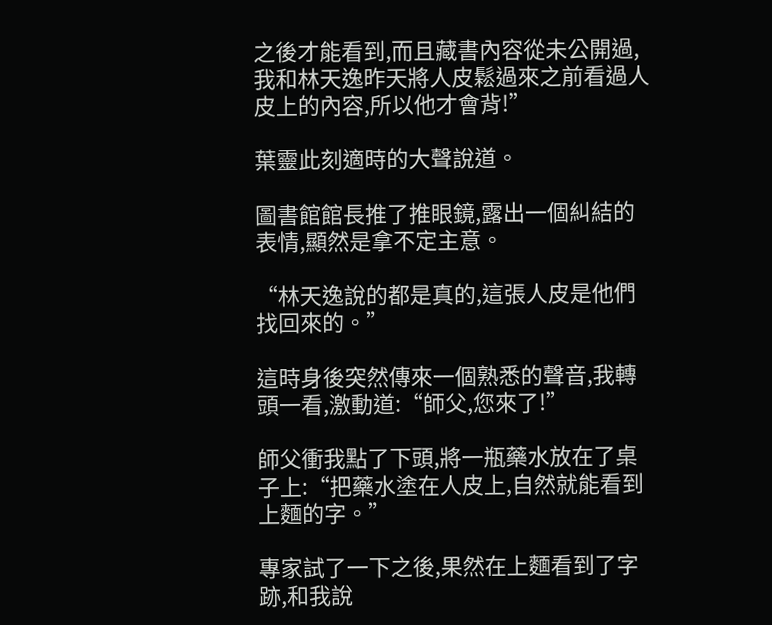之後才能看到,而且藏書內容從未公開過,我和林天逸昨天將人皮鬆過來之前看過人皮上的內容,所以他才會背!”

葉靈此刻適時的大聲說道。

圖書館館長推了推眼鏡,露出一個糾結的表情,顯然是拿不定主意。

“林天逸說的都是真的,這張人皮是他們找回來的。”

這時身後突然傳來一個熟悉的聲音,我轉頭一看,激動道:“師父,您來了!”

師父衝我點了下頭,將一瓶藥水放在了桌子上:“把藥水塗在人皮上,自然就能看到上麵的字。”

專家試了一下之後,果然在上麵看到了字跡,和我說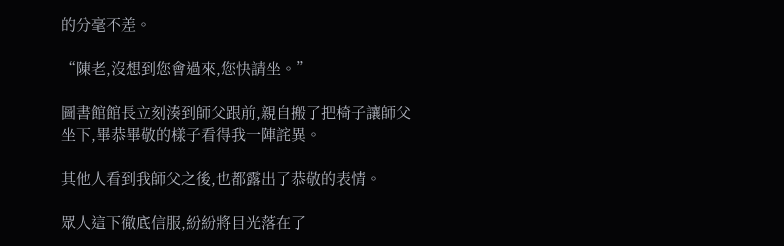的分毫不差。

“陳老,沒想到您會過來,您快請坐。”

圖書館館長立刻湊到師父跟前,親自搬了把椅子讓師父坐下,畢恭畢敬的樣子看得我一陣詫異。

其他人看到我師父之後,也都露出了恭敬的表情。

眾人這下徹底信服,紛紛將目光落在了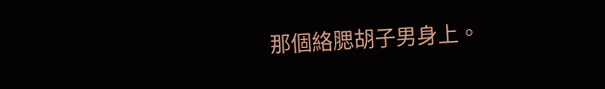那個絡腮胡子男身上。